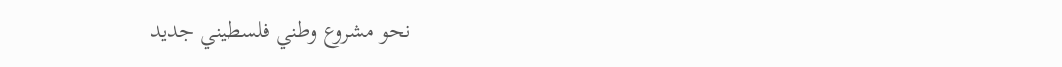نحو مشروع وطني فلسطيني جديد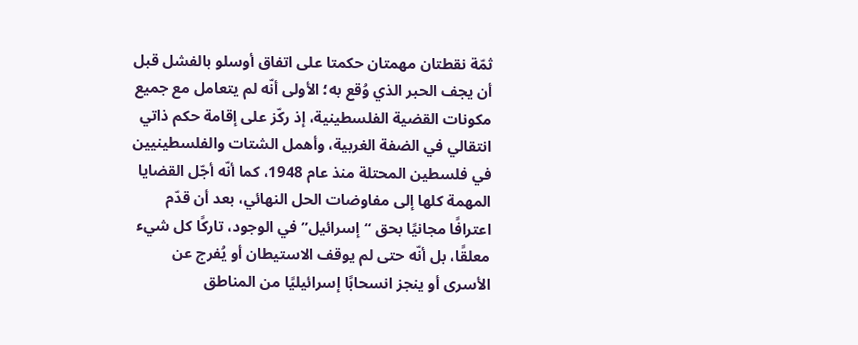ثمّة نقطتان مهمتان حكمتا على اتفاق أوسلو بالفشل قبل أن يجف الحبر الذي وُقع به؛ الأولى أنّه لم يتعامل مع جميع مكونات القضية الفلسطينية، إذ ركّز على إقامة حكم ذاتي انتقالي في الضفة الغربية، وأهمل الشتات والفلسطينيين في فلسطين المحتلة منذ عام 1948، كما أنّه أجّل القضايا المهمة كلها إلى مفاوضات الحل النهائي، بعد أن قدّم اعترافًا مجانيًا بحق “إسرائيل” في الوجود، تاركًا كل شيء معلقًا، بل أنّه حتى لم يوقف الاستيطان أو يُفرج عن الأسرى أو ينجز انسحابًا إسرائيليًا من المناطق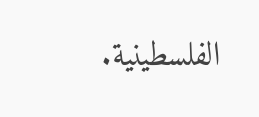الفلسطينية.